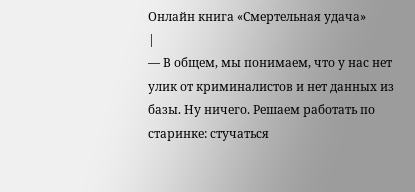Онлайн книга «Смертельная удача»
|
— В общем, мы понимаем, что у нас нет улик от криминалистов и нет данных из базы. Ну ничего. Решаем работать по старинке: стучаться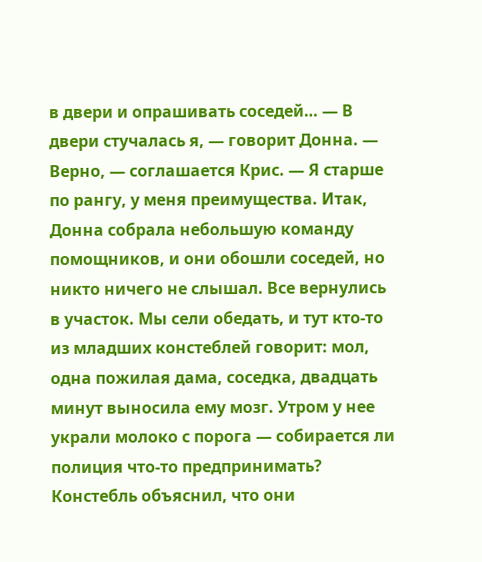в двери и опрашивать соседей… — В двери стучалась я, — говорит Донна. — Верно, — соглашается Крис. — Я старше по рангу, у меня преимущества. Итак, Донна собрала небольшую команду помощников, и они обошли соседей, но никто ничего не слышал. Все вернулись в участок. Мы сели обедать, и тут кто-то из младших констеблей говорит: мол, одна пожилая дама, соседка, двадцать минут выносила ему мозг. Утром у нее украли молоко с порога — собирается ли полиция что-то предпринимать? Констебль объяснил, что они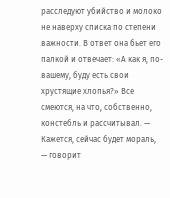расследуют убийство и молоко не наверху списка по степени важности. В ответ она бьет его палкой и отвечает: «А как я, по-вашему, буду есть свои хрустящие хлопья?» Все смеются, на что, собственно, констебль и рассчитывал. — Кажется, сейчас будет мораль, — говорит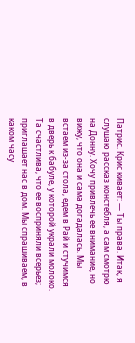Патрис. Крис кивает: — Ты права. Итак, я слушаю рассказ констебля, а сам смотрю на Донну. Хочу привлечь ее внимание, но вижу, что она и сама догадалась. Мы встаем из-за стола, едем в Рай и стучимся в дверь к бабуле, у которой украли молоко. Та счастлива, что ее восприняли всерьез; приглашает нас в дом. Мы спрашиваем, в каком часу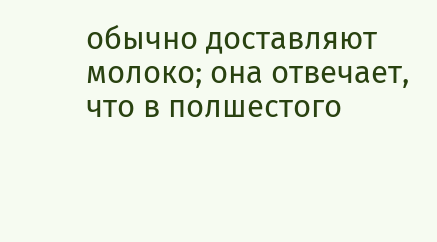обычно доставляют молоко; она отвечает, что в полшестого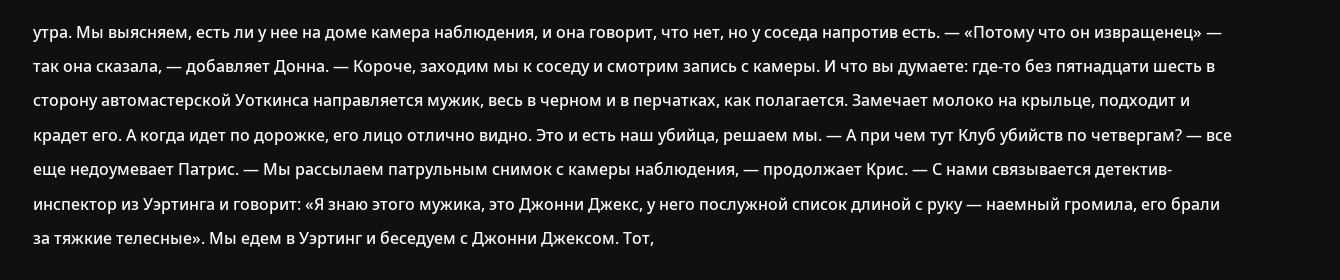утра. Мы выясняем, есть ли у нее на доме камера наблюдения, и она говорит, что нет, но у соседа напротив есть. — «Потому что он извращенец» — так она сказала, — добавляет Донна. — Короче, заходим мы к соседу и смотрим запись с камеры. И что вы думаете: где-то без пятнадцати шесть в сторону автомастерской Уоткинса направляется мужик, весь в черном и в перчатках, как полагается. Замечает молоко на крыльце, подходит и крадет его. А когда идет по дорожке, его лицо отлично видно. Это и есть наш убийца, решаем мы. — А при чем тут Клуб убийств по четвергам? — все еще недоумевает Патрис. — Мы рассылаем патрульным снимок с камеры наблюдения, — продолжает Крис. — С нами связывается детектив-инспектор из Уэртинга и говорит: «Я знаю этого мужика, это Джонни Джекс, у него послужной список длиной с руку — наемный громила, его брали за тяжкие телесные». Мы едем в Уэртинг и беседуем с Джонни Джексом. Тот,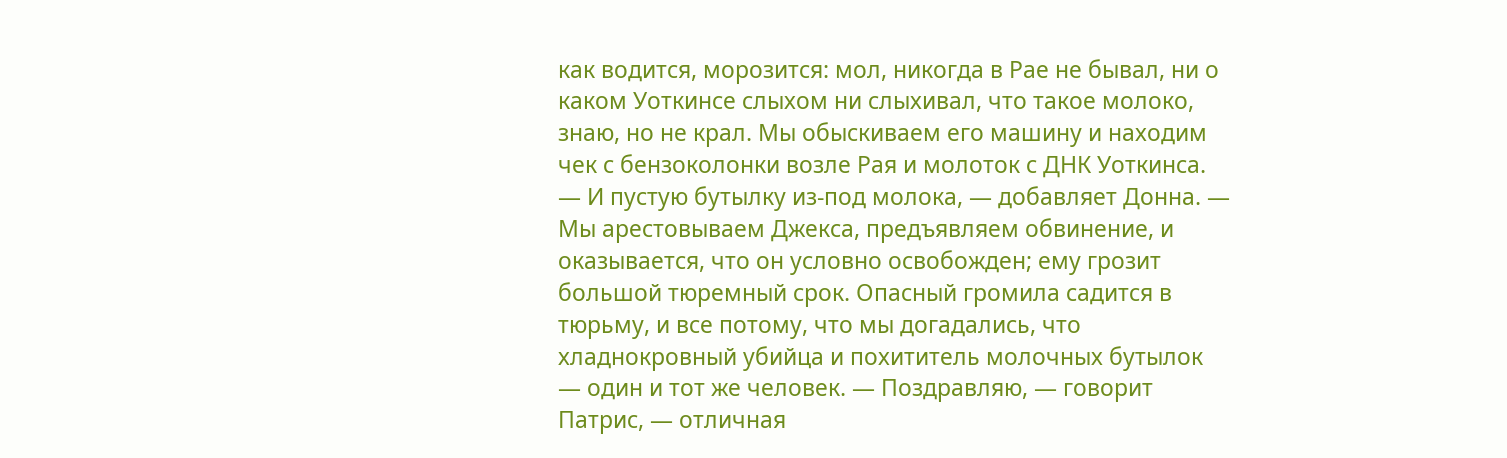как водится, морозится: мол, никогда в Рае не бывал, ни о каком Уоткинсе слыхом ни слыхивал, что такое молоко, знаю, но не крал. Мы обыскиваем его машину и находим чек с бензоколонки возле Рая и молоток с ДНК Уоткинса. — И пустую бутылку из-под молока, — добавляет Донна. — Мы арестовываем Джекса, предъявляем обвинение, и оказывается, что он условно освобожден; ему грозит большой тюремный срок. Опасный громила садится в тюрьму, и все потому, что мы догадались, что хладнокровный убийца и похититель молочных бутылок — один и тот же человек. — Поздравляю, — говорит Патрис, — отличная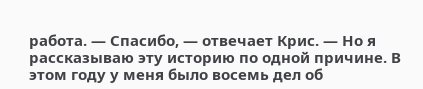работа. — Спасибо, — отвечает Крис. — Но я рассказываю эту историю по одной причине. В этом году у меня было восемь дел об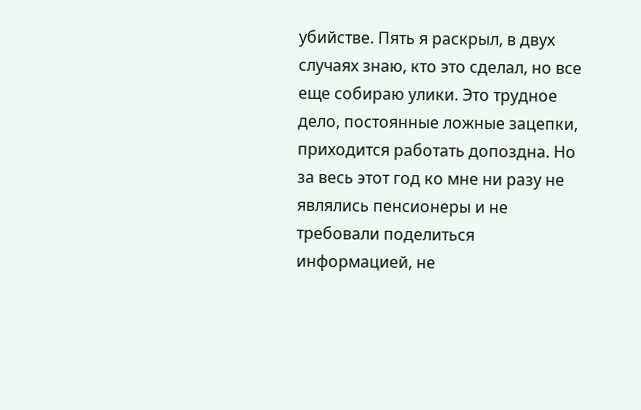убийстве. Пять я раскрыл, в двух случаях знаю, кто это сделал, но все еще собираю улики. Это трудное дело, постоянные ложные зацепки, приходится работать допоздна. Но за весь этот год ко мне ни разу не являлись пенсионеры и не требовали поделиться информацией, не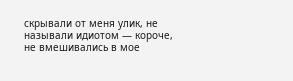скрывали от меня улик, не называли идиотом — короче, не вмешивались в мое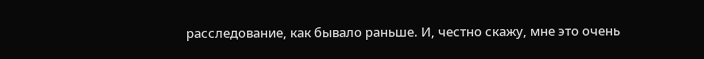расследование, как бывало раньше. И, честно скажу, мне это очень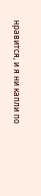нравится, и я ни капли по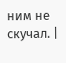ним не скучал. |